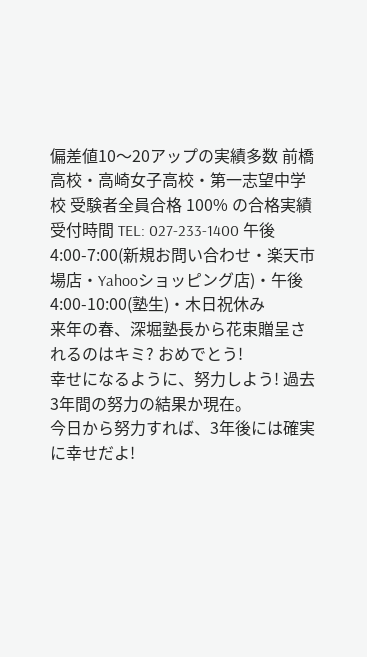偏差値10〜20アップの実績多数 前橋高校・高崎女子高校・第一志望中学校 受験者全員合格 100% の合格実績
受付時間 TEL: 027-233-1400 午後4:00-7:00(新規お問い合わせ・楽天市場店・Yahooショッピング店)・午後4:00-10:00(塾生)・木日祝休み
来年の春、深堀塾長から花束贈呈されるのはキミ? おめでとう!
幸せになるように、努力しよう! 過去3年間の努力の結果か現在。
今日から努力すれば、3年後には確実に幸せだよ!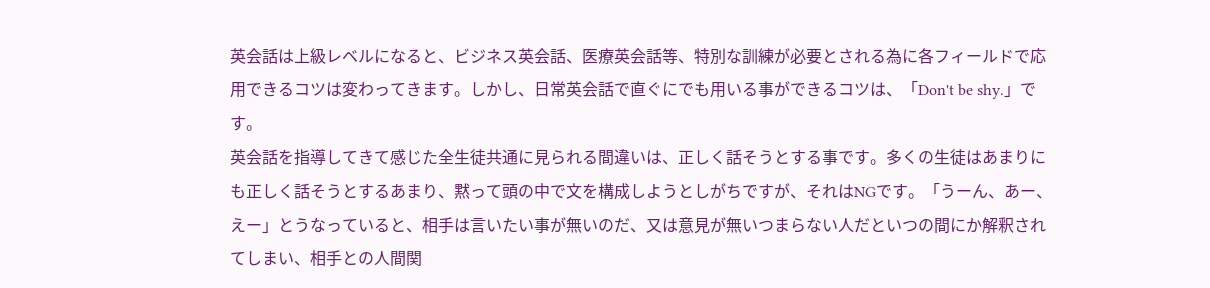英会話は上級レベルになると、ビジネス英会話、医療英会話等、特別な訓練が必要とされる為に各フィールドで応用できるコツは変わってきます。しかし、日常英会話で直ぐにでも用いる事ができるコツは、「Don't be shy.」です。
英会話を指導してきて感じた全生徒共通に見られる間違いは、正しく話そうとする事です。多くの生徒はあまりにも正しく話そうとするあまり、黙って頭の中で文を構成しようとしがちですが、それはNGです。「うーん、あー、えー」とうなっていると、相手は言いたい事が無いのだ、又は意見が無いつまらない人だといつの間にか解釈されてしまい、相手との人間関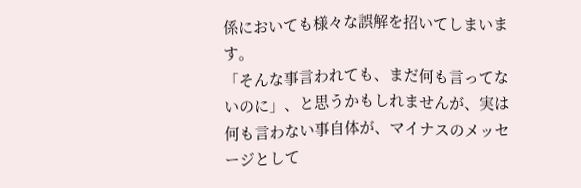係においても様々な誤解を招いてしまいます。
「そんな事言われても、まだ何も言ってないのに」、と思うかもしれませんが、実は何も言わない事自体が、マイナスのメッセージとして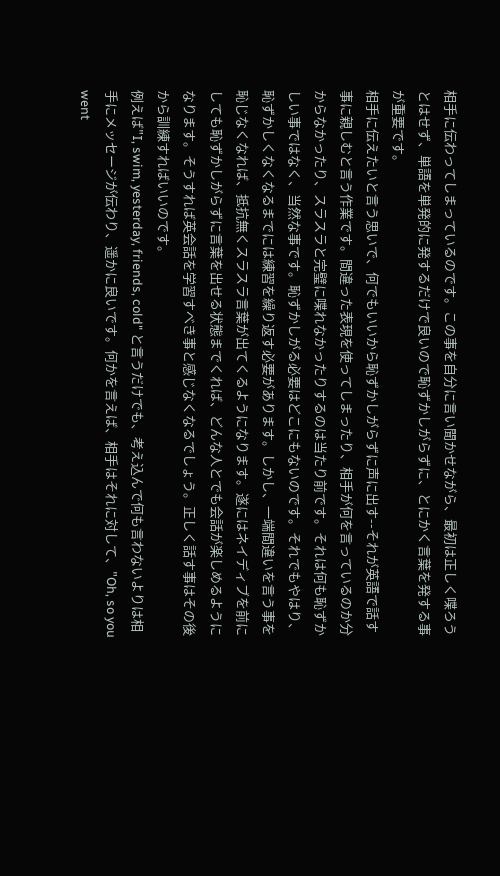相手に伝わってしまっているのです。この事を自分に言い聞かせながら、最初は正しく喋ろうとはせず、単語を単発的に発するだけで良いので恥ずかしがらずに、とにかく言葉を発する事が重要です。
相手に伝えたいと言う思いで、何でもいいから恥ずかしがらずに声に出す--それが英語で話す事に親しむと言う作業です。間違った表現を使ってしまったり、相手が何を言っているのか分からなかったり、スラスラと完璧に喋れなかったりするのは当たり前です。それは何も恥ずかしい事ではなく、当然な事です。恥ずかしがる必要はどこにもないのです。それでもやはり、恥ずかしくなくなるまでには練習を繰り返す必要があります。しかし、一端間違いを言う事を恥じなくなれば、抵抗無くスラスラ言葉が出てくるようになります。遂にはネイディブを前にしても恥ずかしがらずに言葉を出せる状態までくれば、どんな人とでも会話が楽しめるようになります。そうすれば英会話を学習すべき事と感じなくなるでしょう。正しく話す事はその後から訓練すればいいのです。
例えば"I, swim, yesterday, friends, cold" と言うだけでも、考え込んで何も言わないよりは相手にメッセージが伝わり、遥かに良いです。何かを言えば、相手はそれに対して、"Oh, so you went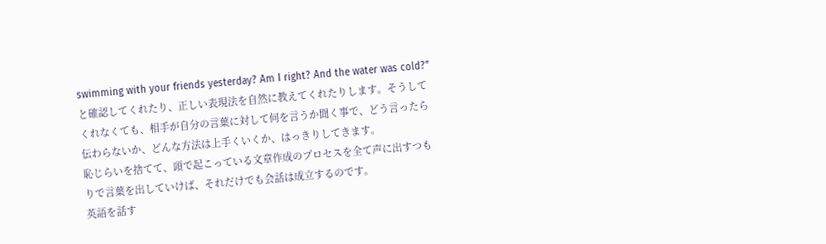swimming with your friends yesterday? Am I right? And the water was cold?"と確認してくれたり、正しい表現法を自然に教えてくれたりします。そうしてくれなくても、相手が自分の言葉に対して何を言うか聞く事で、どう言ったら伝わらないか、どんな方法は上手くいくか、はっきりしてきます。
恥じらいを捨てて、頭で起こっている文章作成のプロセスを全て声に出すつもりで言葉を出していけば、それだけでも会話は成立するのです。
英語を話す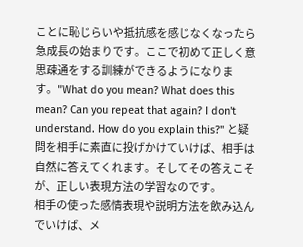ことに恥じらいや抵抗感を感じなくなったら急成長の始まりです。ここで初めて正しく意思疎通をする訓練ができるようになります。"What do you mean? What does this mean? Can you repeat that again? I don't understand. How do you explain this?" と疑問を相手に素直に投げかけていけば、相手は自然に答えてくれます。そしてその答えこそが、正しい表現方法の学習なのです。
相手の使った感情表現や説明方法を飲み込んでいけば、メ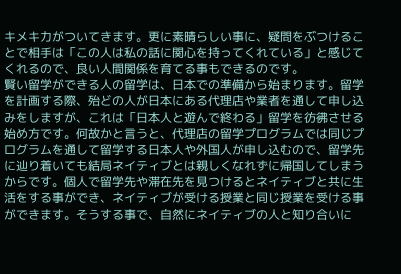キメキ力がついてきます。更に素晴らしい事に、疑問をぶつけることで相手は「この人は私の話に関心を持ってくれている」と感じてくれるので、良い人間関係を育てる事もできるのです。
賢い留学ができる人の留学は、日本での準備から始まります。留学を計画する際、殆どの人が日本にある代理店や業者を通して申し込みをしますが、これは「日本人と遊んで終わる」留学を彷彿させる始め方です。何故かと言うと、代理店の留学プログラムでは同じプログラムを通して留学する日本人や外国人が申し込むので、留学先に辿り着いても結局ネイティブとは親しくなれずに帰国してしまうからです。個人で留学先や滞在先を見つけるとネイティブと共に生活をする事ができ、ネイティブが受ける授業と同じ授業を受ける事ができます。そうする事で、自然にネイティブの人と知り合いに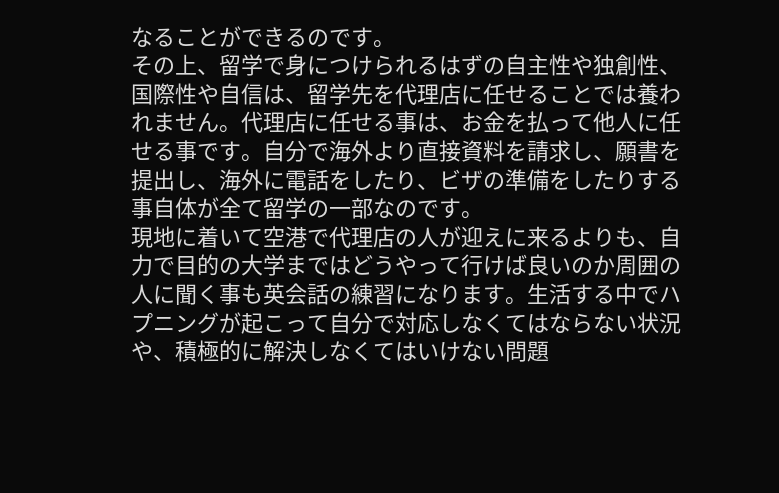なることができるのです。
その上、留学で身につけられるはずの自主性や独創性、国際性や自信は、留学先を代理店に任せることでは養われません。代理店に任せる事は、お金を払って他人に任せる事です。自分で海外より直接資料を請求し、願書を提出し、海外に電話をしたり、ビザの準備をしたりする事自体が全て留学の一部なのです。
現地に着いて空港で代理店の人が迎えに来るよりも、自力で目的の大学まではどうやって行けば良いのか周囲の人に聞く事も英会話の練習になります。生活する中でハプニングが起こって自分で対応しなくてはならない状況や、積極的に解決しなくてはいけない問題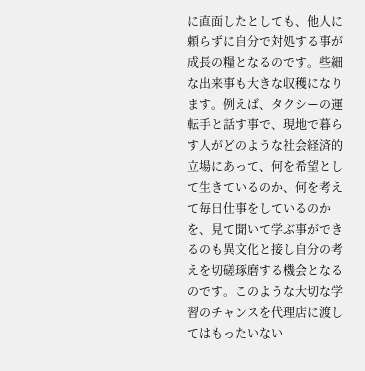に直面したとしても、他人に頼らずに自分で対処する事が成長の糧となるのです。些細な出来事も大きな収穫になります。例えば、タクシーの運転手と話す事で、現地で暮らす人がどのような社会経済的立場にあって、何を希望として生きているのか、何を考えて毎日仕事をしているのかを、見て聞いて学ぶ事ができるのも異文化と接し自分の考えを切磋琢磨する機会となるのです。このような大切な学習のチャンスを代理店に渡してはもったいない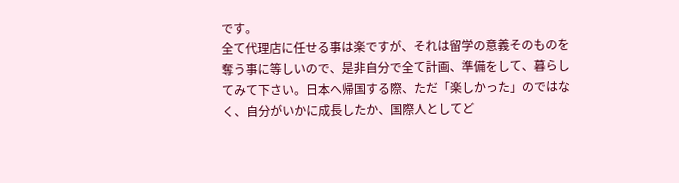です。
全て代理店に任せる事は楽ですが、それは留学の意義そのものを奪う事に等しいので、是非自分で全て計画、準備をして、暮らしてみて下さい。日本へ帰国する際、ただ「楽しかった」のではなく、自分がいかに成長したか、国際人としてど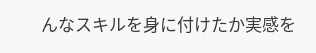んなスキルを身に付けたか実感を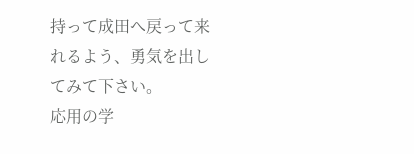持って成田へ戻って来れるよう、勇気を出してみて下さい。
応用の学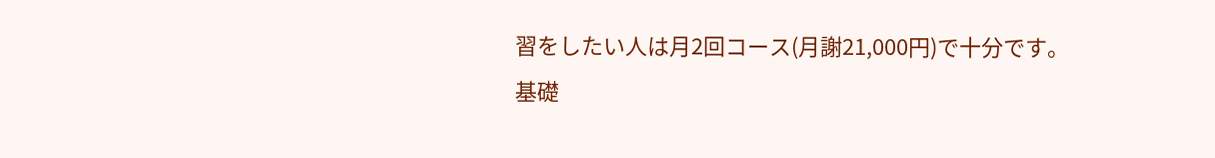習をしたい人は月2回コース(月謝21,000円)で十分です。
基礎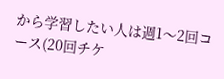から学習したい人は週1〜2回コース(20回チケ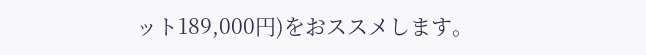ット189,000円)をおススメします。